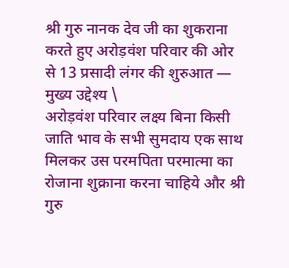श्री गुरु नानक देव जी का शुकराना करते हुए अरोड़वंश परिवार की ओर से 13 प्रसादी लंगर की शुरुआत — मुख्य उद्देश्य \
अरोड़वंश परिवार लक्ष्य बिना किसी जाति भाव के सभी सुमदाय एक साथ मिलकर उस परमपिता परमात्मा का रोजाना शुक्राना करना चाहिये और श्री गुरु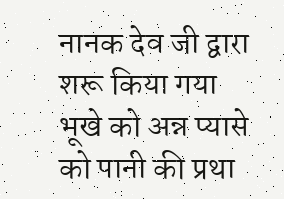नानक देव जी द्वारा शरू किया गया भूखे को अन्न प्यासे को पानी की प्रथा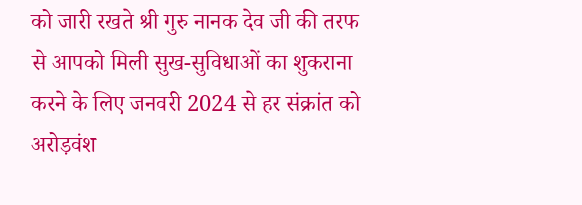को जारी रखते श्री गुरु नानक देव जी की तरफ से आपको मिली सुख-सुविधाओं का शुकराना करने के लिए जनवरी 2024 से हर संक्रांत को अरोड़वंश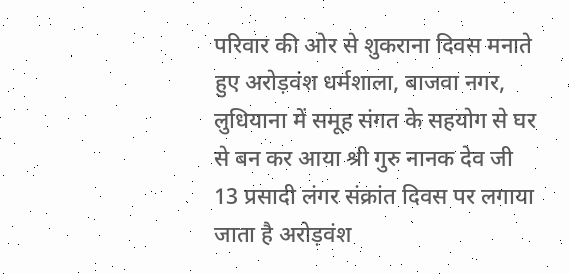परिवार की ओर से शुकराना दिवस मनाते हुए अरोड़वंश धर्मशाला, बाजवा नगर, लुधियाना में समूह संगत के सहयोग से घर से बन कर आया श्री गुरु नानक देव जी 13 प्रसादी लंगर संक्रांत दिवस पर लगाया जाता है अरोड़वंश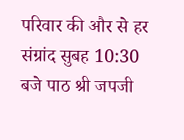परिवार की और से हर संग्रांद सुबह 10:30 बजे पाठ श्री जपजी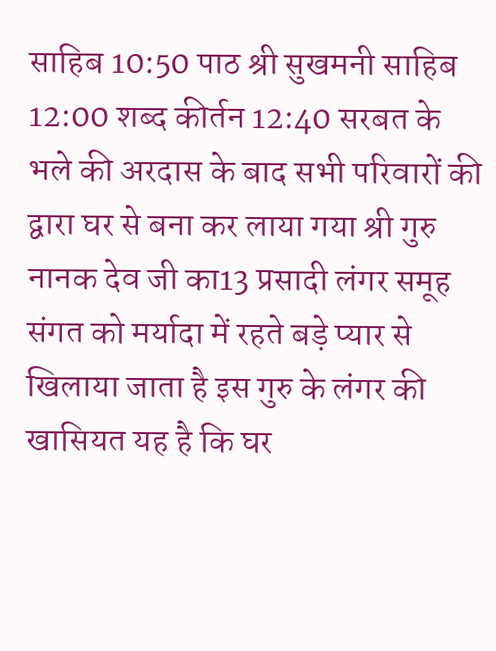साहिब 10:50 पाठ श्री सुखमनी साहिब 12:00 शब्द कीर्तन 12:40 सरबत के भले की अरदास के बाद सभी परिवारों की द्वारा घर से बना कर लाया गया श्री गुरु नानक देव जी का13 प्रसादी लंगर समूह संगत को मर्यादा में रहते बड़े प्यार से खिलाया जाता है इस गुरु के लंगर की खासियत यह है कि घर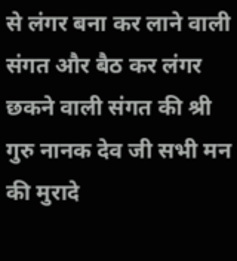से लंगर बना कर लाने वाली संगत और बैठ कर लंगर छकने वाली संगत की श्री गुरु नानक देव जी सभी मन की मुरादे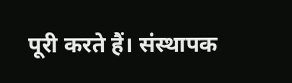पूरी करते हैं। संस्थापक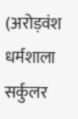(अरोड़वंश धर्मशाला सर्कुलर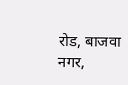रोड, बाजवा नगर,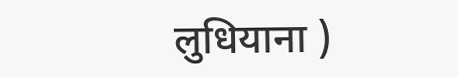लुधियाना )